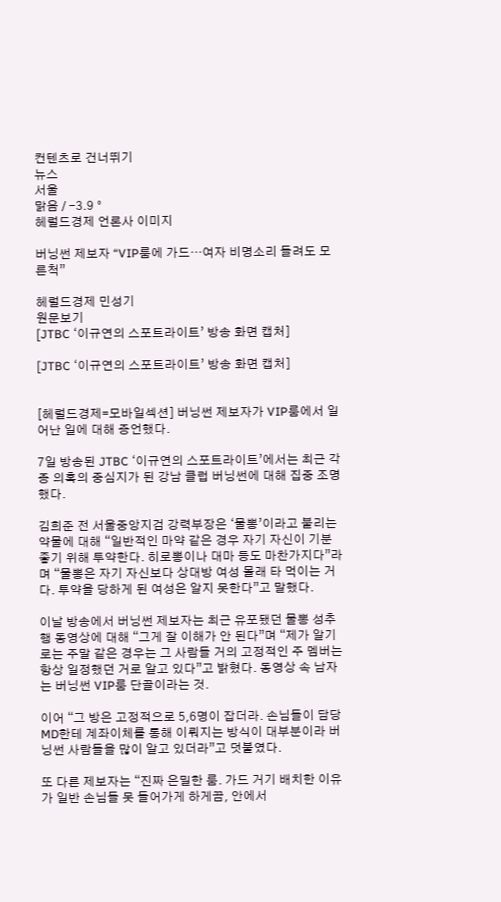컨텐츠로 건너뛰기
뉴스
서울
맑음 / -3.9 °
헤럴드경제 언론사 이미지

버닝썬 제보자 “VIP룸에 가드…여자 비명소리 들려도 모른척”

헤럴드경제 민성기
원문보기
[JTBC ‘이규연의 스포트라이트’ 방송 화면 캡처]

[JTBC ‘이규연의 스포트라이트’ 방송 화면 캡처]


[헤럴드경제=모바일섹션] 버닝썬 제보자가 VIP룸에서 일어난 일에 대해 증언했다.

7일 방송된 JTBC ‘이규연의 스포트라이트’에서는 최근 각종 의혹의 중심지가 된 강남 클럽 버닝썬에 대해 집중 조명했다.

김희준 전 서울중앙지검 강력부장은 ‘물뽕’이라고 불리는 약물에 대해 “일반적인 마약 같은 경우 자기 자신이 기분 좋기 위해 투약한다. 히로뽕이나 대마 등도 마찬가지다”라며 “물뽕은 자기 자신보다 상대방 여성 몰래 타 먹이는 거다. 투약을 당하게 된 여성은 알지 못한다”고 말했다.

이날 방송에서 버닝썬 제보자는 최근 유포됐던 물뽕 성추행 동영상에 대해 “그게 잘 이해가 안 된다”며 “제가 알기로는 주말 같은 경우는 그 사람들 거의 고정적인 주 멤버는 항상 일정했던 거로 알고 있다”고 밝혔다. 동영상 속 남자는 버닝썬 VIP룸 단골이라는 것.

이어 “그 방은 고정적으로 5,6명이 잡더라. 손님들이 담당 MD한테 계좌이체를 통해 이뤄지는 방식이 대부분이라 버닝썬 사람들을 많이 알고 있더라”고 덧붙였다.

또 다른 제보자는 “진짜 은밀한 룸. 가드 거기 배치한 이유가 일반 손님들 못 들어가게 하게끔, 안에서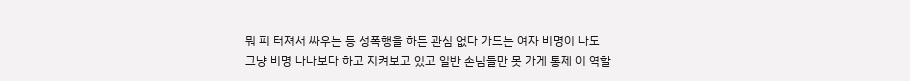뭐 피 터져서 싸우는 등 성폭행을 하든 관심 없다 가드는 여자 비명이 나도 그냥 비명 나나보다 하고 지켜보고 있고 일반 손님들만 못 가게 통제 이 역할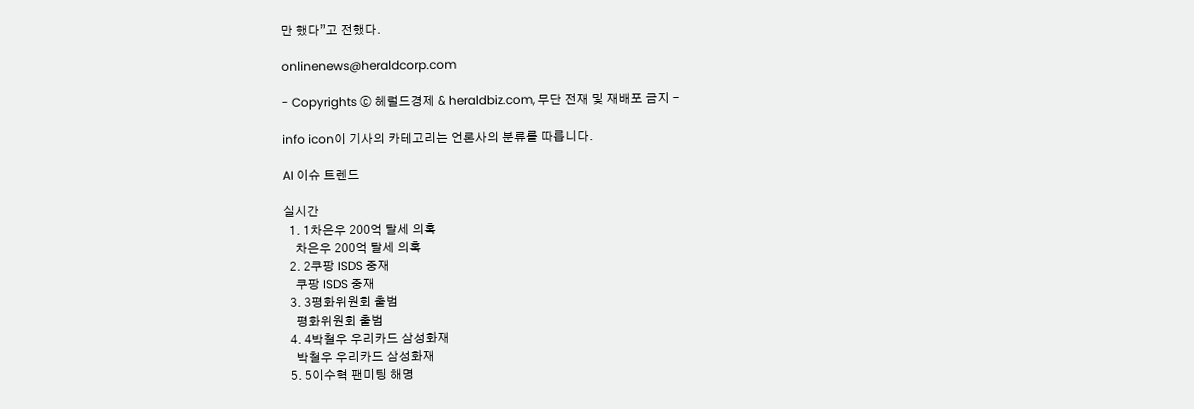만 했다”고 전했다.

onlinenews@heraldcorp.com

- Copyrights ⓒ 헤럴드경제 & heraldbiz.com, 무단 전재 및 재배포 금지 -

info icon이 기사의 카테고리는 언론사의 분류를 따릅니다.

AI 이슈 트렌드

실시간
  1. 1차은우 200억 탈세 의혹
    차은우 200억 탈세 의혹
  2. 2쿠팡 ISDS 중재
    쿠팡 ISDS 중재
  3. 3평화위원회 출범
    평화위원회 출범
  4. 4박철우 우리카드 삼성화재
    박철우 우리카드 삼성화재
  5. 5이수혁 팬미팅 해명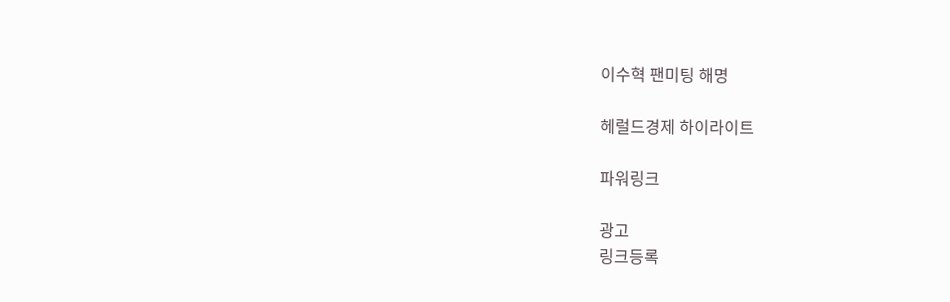이수혁 팬미팅 해명

헤럴드경제 하이라이트

파워링크

광고
링크등록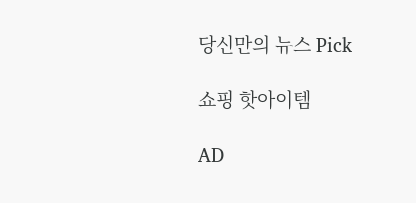당신만의 뉴스 Pick

쇼핑 핫아이템

AD